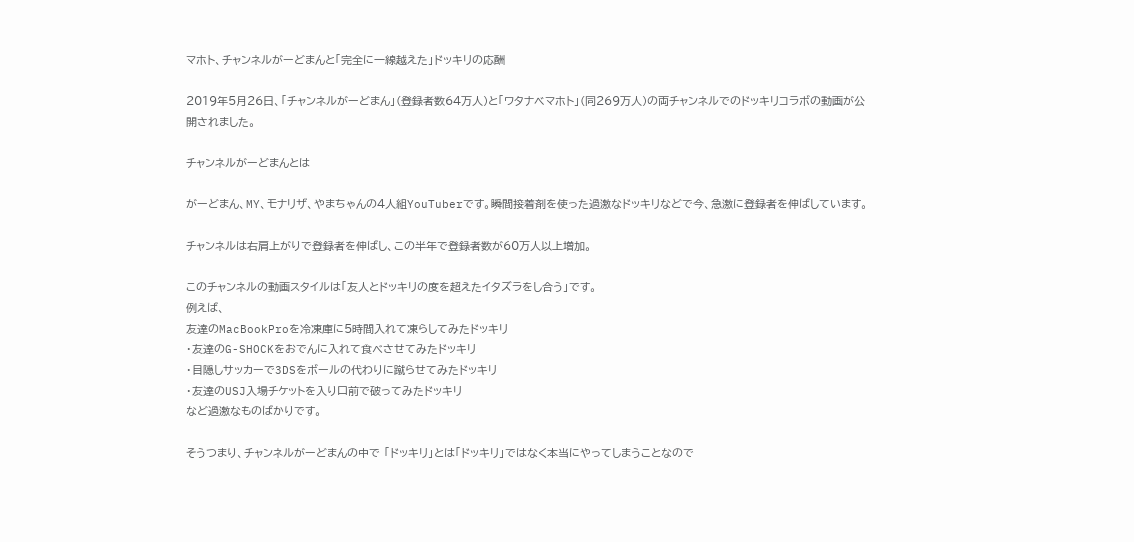マホト、チャンネルがーどまんと「完全に一線越えた」ドッキリの応酬

2019年5月26日、「チャンネルがーどまん」(登録者数64万人)と「ワタナベマホト」(同269万人)の両チャンネルでのドッキリコラボの動画が公開されました。

チャンネルがーどまんとは

がーどまん、MY、モナリザ、やまちゃんの4人組YouTuberです。瞬間接着剤を使った過激なドッキリなどで今、急激に登録者を伸ばしています。

チャンネルは右肩上がりで登録者を伸ばし、この半年で登録者数が60万人以上増加。

このチャンネルの動画スタイルは「友人とドッキリの度を超えたイタズラをし合う」です。
例えば、
友達のMacBookProを冷凍庫に5時間入れて凍らしてみたドッキリ
・友達のG-SHOCKをおでんに入れて食べさせてみたドッキリ
・目隠しサッカーで3DSをボールの代わりに蹴らせてみたドッキリ
・友達のUSJ入場チケットを入り口前で破ってみたドッキリ
など過激なものばかりです。

そうつまり、チャンネルがーどまんの中で 「ドッキリ」とは「ドッキリ」ではなく本当にやってしまうことなので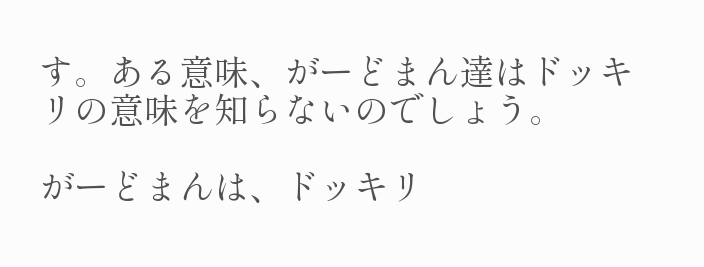す。ある意味、がーどまん達はドッキリの意味を知らないのでしょう。

がーどまんは、ドッキリ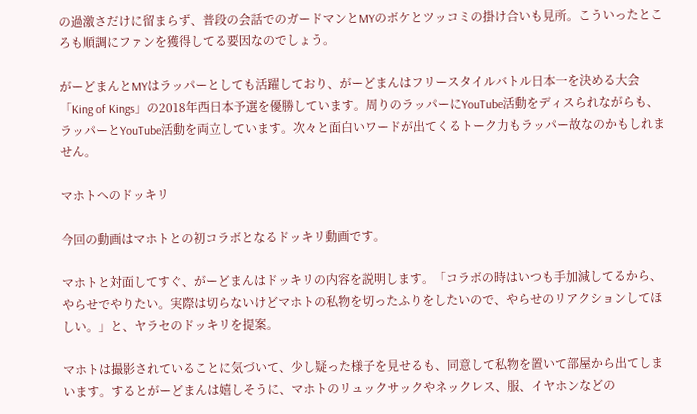の過激さだけに留まらず、普段の会話でのガードマンとMYのボケとツッコミの掛け合いも見所。こういったところも順調にファンを獲得してる要因なのでしょう。

がーどまんとMYはラッパーとしても活躍しており、がーどまんはフリースタイルバトル日本一を決める大会「King of Kings」の2018年西日本予選を優勝しています。周りのラッパーにYouTube活動をディスられながらも、ラッパーとYouTube活動を両立しています。次々と面白いワードが出てくるトーク力もラッパー故なのかもしれません。

マホトへのドッキリ

今回の動画はマホトとの初コラボとなるドッキリ動画です。

マホトと対面してすぐ、がーどまんはドッキリの内容を説明します。「コラボの時はいつも手加減してるから、やらせでやりたい。実際は切らないけどマホトの私物を切ったふりをしたいので、やらせのリアクションしてほしい。」と、ヤラセのドッキリを提案。

マホトは撮影されていることに気づいて、少し疑った様子を見せるも、同意して私物を置いて部屋から出てしまいます。するとがーどまんは嬉しそうに、マホトのリュックサックやネックレス、服、イヤホンなどの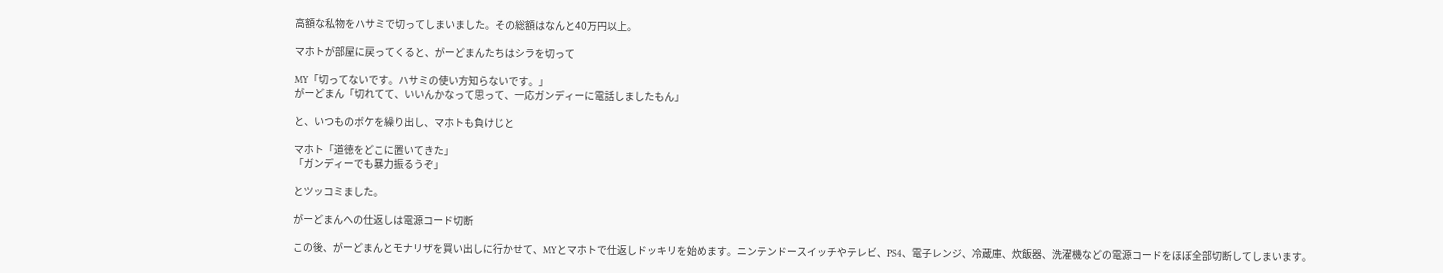高額な私物をハサミで切ってしまいました。その総額はなんと40万円以上。

マホトが部屋に戻ってくると、がーどまんたちはシラを切って

MY「切ってないです。ハサミの使い方知らないです。」
がーどまん「切れてて、いいんかなって思って、一応ガンディーに電話しましたもん」

と、いつものボケを繰り出し、マホトも負けじと

マホト「道徳をどこに置いてきた」
「ガンディーでも暴力振るうぞ」

とツッコミました。

がーどまんへの仕返しは電源コード切断

この後、がーどまんとモナリザを買い出しに行かせて、MYとマホトで仕返しドッキリを始めます。ニンテンドースイッチやテレビ、PS4、電子レンジ、冷蔵庫、炊飯器、洗濯機などの電源コードをほぼ全部切断してしまいます。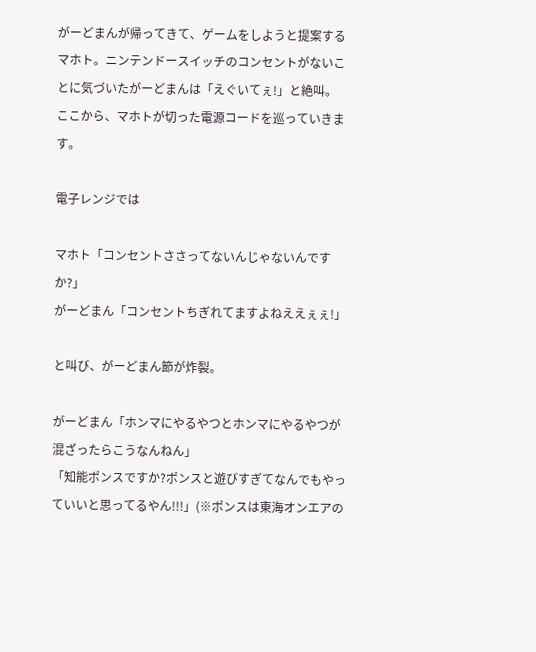がーどまんが帰ってきて、ゲームをしようと提案するマホト。ニンテンドースイッチのコンセントがないことに気づいたがーどまんは「えぐいてぇ!」と絶叫。
ここから、マホトが切った電源コードを巡っていきます。

電子レンジでは

マホト「コンセントささってないんじゃないんですか?」
がーどまん「コンセントちぎれてますよねええぇぇ!」

と叫び、がーどまん節が炸裂。

がーどまん「ホンマにやるやつとホンマにやるやつが混ざったらこうなんねん」
「知能ポンスですか?ポンスと遊びすぎてなんでもやっていいと思ってるやん!!!」(※ポンスは東海オンエアの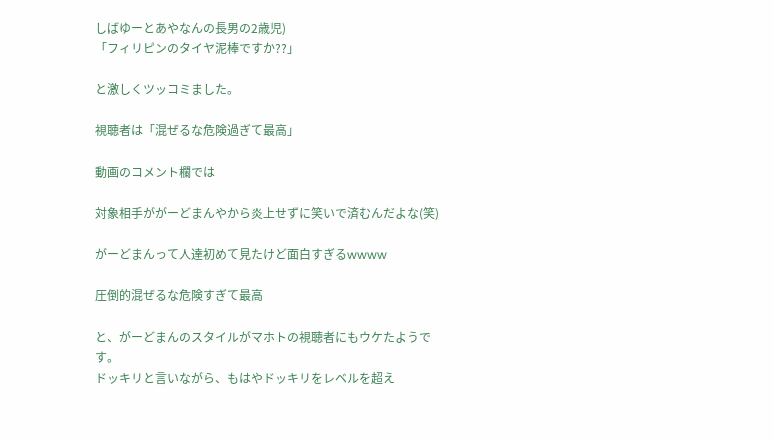しばゆーとあやなんの長男の2歳児)
「フィリピンのタイヤ泥棒ですか??」

と激しくツッコミました。

視聴者は「混ぜるな危険過ぎて最高」

動画のコメント欄では

対象相手ががーどまんやから炎上せずに笑いで済むんだよな(笑)

がーどまんって人達初めて見たけど面白すぎるwwww

圧倒的混ぜるな危険すぎて最高

と、がーどまんのスタイルがマホトの視聴者にもウケたようです。
ドッキリと言いながら、もはやドッキリをレベルを超え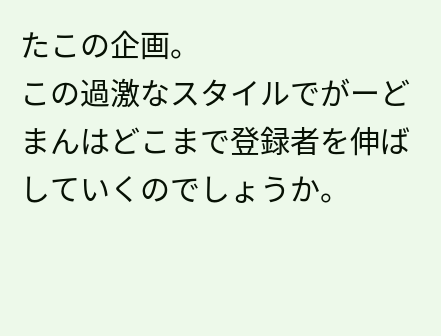たこの企画。
この過激なスタイルでがーどまんはどこまで登録者を伸ばしていくのでしょうか。